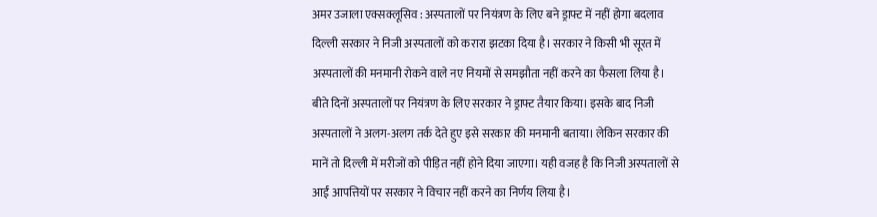अमर उजाला एक्सक्लूसिव : अस्पतालों पर नियंत्रण के लिए बने ड्राफ्ट में नहीं होगा बदलाव
दिल्ली सरकार ने निजी अस्पतालों को करारा झटका दिया है। सरकार ने किसी भी सूरत में अस्पतालों की मनमानी रोकने वाले नए नियमों से समझौता नहीं करने का फैसला लिया है।
बीते दिनों अस्पतालों पर नियंत्रण के लिए सरकार ने ड्राफ्ट तैयार किया। इसके बाद निजी अस्पतालों ने अलग-अलग तर्क देते हुए इसे सरकार की मनमानी बताया। लेकिन सरकार की मानें तो दिल्ली में मरीजों को पीड़ित नहीं होने दिया जाएगा। यही वजह है कि निजी अस्पतालों से आईं आपत्तियों पर सरकार ने विचार नहीं करने का निर्णय लिया है।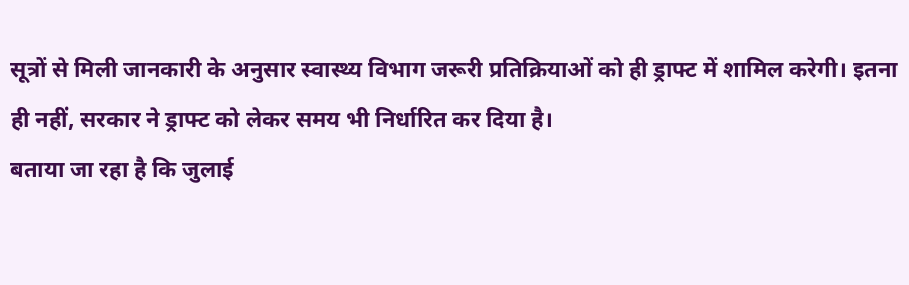सूत्रों से मिली जानकारी के अनुसार स्वास्थ्य विभाग जरूरी प्रतिक्रियाओं को ही ड्राफ्ट में शामिल करेगी। इतना ही नहीं, सरकार ने ड्राफ्ट को लेकर समय भी निर्धारित कर दिया है।
बताया जा रहा है कि जुलाई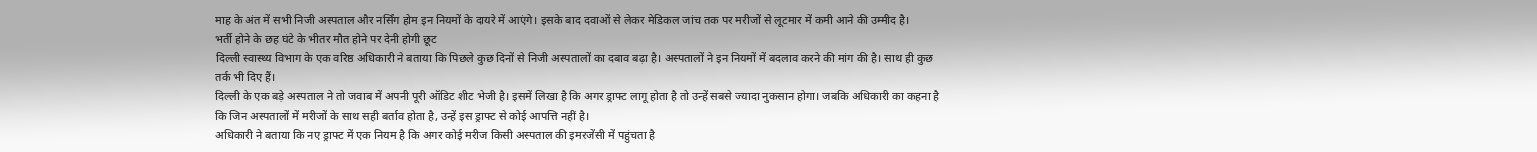माह के अंत में सभी निजी अस्पताल और नर्सिंग होम इन नियमों के दायरे में आएंगे। इसके बाद दवाओं से लेकर मेडिकल जांच तक पर मरीजों से लूटमार में कमी आने की उम्मीद है।
भर्ती होने के छह घंटे के भीतर मौत होने पर देनी होगी छूट
दिल्ली स्वास्थ्य विभाग के एक वरिष्ठ अधिकारी ने बताया कि पिछले कुछ दिनों से निजी अस्पतालों का दबाव बढ़ा है। अस्पतालों ने इन नियमों में बदलाव करने की मांग की है। साथ ही कुछ तर्क भी दिए हैं।
दिल्ली के एक बड़े अस्पताल ने तो जवाब में अपनी पूरी ऑडिट शीट भेजी है। इसमें लिखा है कि अगर ड्राफ्ट लागू होता है तो उन्हें सबसे ज्यादा नुकसान होगा। जबकि अधिकारी का कहना है कि जिन अस्पतालों में मरीजों के साथ सही बर्ताव होता है, उन्हें इस ड्राफ्ट से कोई आपत्ति नहीं है।
अधिकारी ने बताया कि नए ड्राफ्ट में एक नियम है कि अगर कोई मरीज किसी अस्पताल की इमरजेंसी में पहुंचता है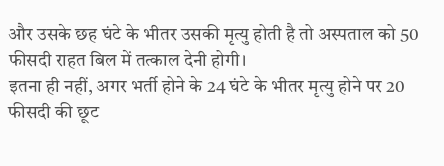और उसके छह घंटे के भीतर उसकी मृत्यु होती है तो अस्पताल को 50 फीसदी राहत बिल में तत्काल देनी होगी।
इतना ही नहीं, अगर भर्ती होने के 24 घंटे के भीतर मृत्यु होने पर 20 फीसदी की छूट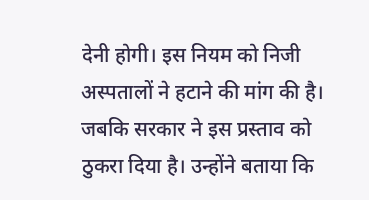देनी होगी। इस नियम को निजी अस्पतालों ने हटाने की मांग की है। जबकि सरकार ने इस प्रस्ताव को ठुकरा दिया है। उन्होंने बताया कि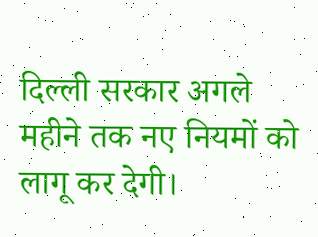दिल्ली सरकार अगले महीने तक नए नियमों को लागू कर देगी।